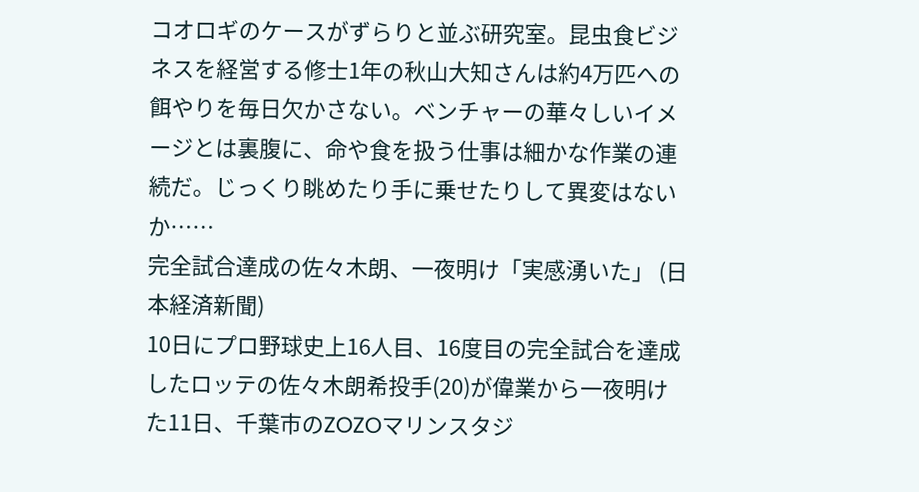コオロギのケースがずらりと並ぶ研究室。昆虫食ビジネスを経営する修士1年の秋山大知さんは約4万匹への餌やりを毎日欠かさない。ベンチャーの華々しいイメージとは裏腹に、命や食を扱う仕事は細かな作業の連続だ。じっくり眺めたり手に乗せたりして異変はないか……
完全試合達成の佐々木朗、一夜明け「実感湧いた」 (日本経済新聞)
10日にプロ野球史上16人目、16度目の完全試合を達成したロッテの佐々木朗希投手(20)が偉業から一夜明けた11日、千葉市のZOZOマリンスタジ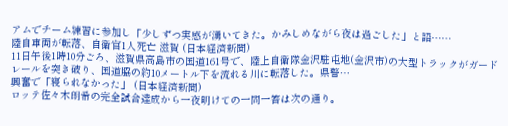アムでチーム練習に参加し「少しずつ実感が湧いてきた。かみしめながら夜は過ごした」と語……
陸自車両が転落、自衛官1人死亡 滋賀 (日本経済新聞)
11日午後1時10分ごろ、滋賀県高島市の国道161号で、陸上自衛隊金沢駐屯地(金沢市)の大型トラックがガードレールを突き破り、国道脇の約10メートル下を流れる川に転落した。県警…
興奮で「寝られなかった」 (日本経済新聞)
ロッテ佐々木朗希の完全試合達成から一夜明けての一問一答は次の通り。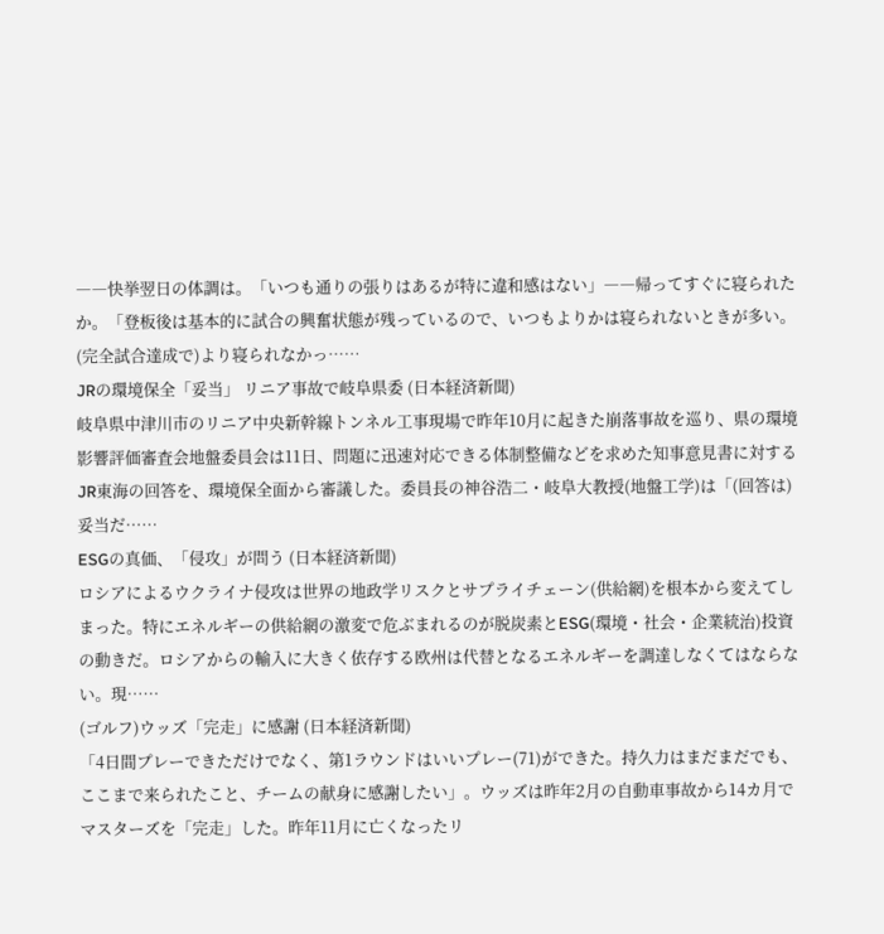――快挙翌日の体調は。「いつも通りの張りはあるが特に違和感はない」――帰ってすぐに寝られたか。「登板後は基本的に試合の興奮状態が残っているので、いつもよりかは寝られないときが多い。(完全試合達成で)より寝られなかっ……
JRの環境保全「妥当」 リニア事故で岐阜県委 (日本経済新聞)
岐阜県中津川市のリニア中央新幹線トンネル工事現場で昨年10月に起きた崩落事故を巡り、県の環境影響評価審査会地盤委員会は11日、問題に迅速対応できる体制整備などを求めた知事意見書に対するJR東海の回答を、環境保全面から審議した。委員長の神谷浩二・岐阜大教授(地盤工学)は「(回答は)妥当だ……
ESGの真価、「侵攻」が問う (日本経済新聞)
ロシアによるウクライナ侵攻は世界の地政学リスクとサプライチェーン(供給網)を根本から変えてしまった。特にエネルギーの供給網の激変で危ぶまれるのが脱炭素とESG(環境・社会・企業統治)投資の動きだ。ロシアからの輸入に大きく依存する欧州は代替となるエネルギーを調達しなくてはならない。現……
(ゴルフ)ウッズ「完走」に感謝 (日本経済新聞)
「4日間プレーできただけでなく、第1ラウンドはいいプレー(71)ができた。持久力はまだまだでも、ここまで来られたこと、チームの献身に感謝したい」。ウッズは昨年2月の自動車事故から14カ月でマスターズを「完走」した。昨年11月に亡くなったリ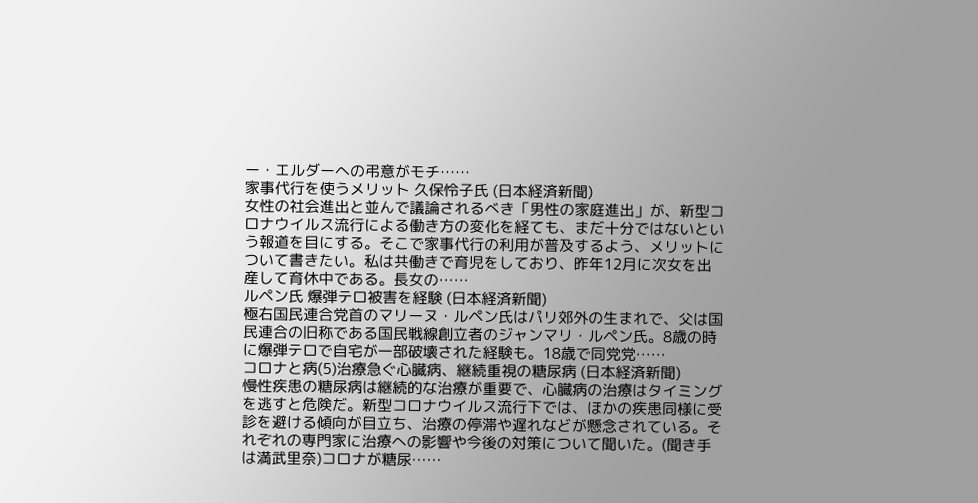ー・エルダーへの弔意がモチ……
家事代行を使うメリット 久保怜子氏 (日本経済新聞)
女性の社会進出と並んで議論されるべき「男性の家庭進出」が、新型コロナウイルス流行による働き方の変化を経ても、まだ十分ではないという報道を目にする。そこで家事代行の利用が普及するよう、メリットについて書きたい。私は共働きで育児をしており、昨年12月に次女を出産して育休中である。長女の……
ルペン氏 爆弾テロ被害を経験 (日本経済新聞)
極右国民連合党首のマリーヌ・ルペン氏はパリ郊外の生まれで、父は国民連合の旧称である国民戦線創立者のジャンマリ・ルペン氏。8歳の時に爆弾テロで自宅が一部破壊された経験も。18歳で同党党……
コロナと病(5)治療急ぐ心臓病、継続重視の糖尿病 (日本経済新聞)
慢性疾患の糖尿病は継続的な治療が重要で、心臓病の治療はタイミングを逃すと危険だ。新型コロナウイルス流行下では、ほかの疾患同様に受診を避ける傾向が目立ち、治療の停滞や遅れなどが懸念されている。それぞれの専門家に治療への影響や今後の対策について聞いた。(聞き手は満武里奈)コロナが糖尿……